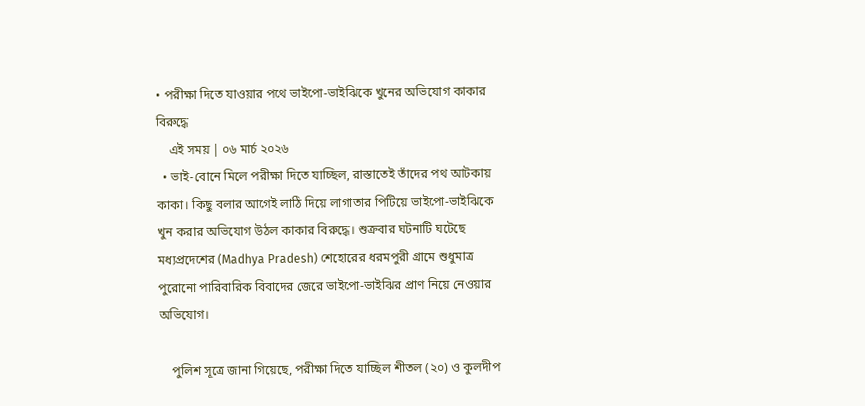• পরীক্ষা দিতে যাওয়ার পথে ভাইপো-ভাইঝিকে খুনের অভিযোগ কাকার বিরুদ্ধে
    এই সময় | ০৬ মার্চ ২০২৬
  • ভাই-বোনে মিলে পরীক্ষা দিতে যাচ্ছিল, রাস্তাতেই তাঁদের পথ আটকায় কাকা। কিছু বলার আগেই লাঠি দিয়ে লাগাতার পিটিয়ে ভাইপো-ভাইঝিকে খুন করার অভিযোগ উঠল কাকার বিরুদ্ধে। শুক্রবার ঘটনাটি ঘটেছে মধ্যপ্রদেশের (Madhya Pradesh) শেহোরের ধরমপুরী গ্রামে শুধুমাত্র পুরোনো পারিবারিক বিবাদের জেরে ভাইপো-ভাইঝির প্রাণ নিয়ে নেওয়ার অভিযোগ।

    পুলিশ সূত্রে জানা গিয়েছে, পরীক্ষা দিতে যাচ্ছিল শীতল (২০) ও কুলদীপ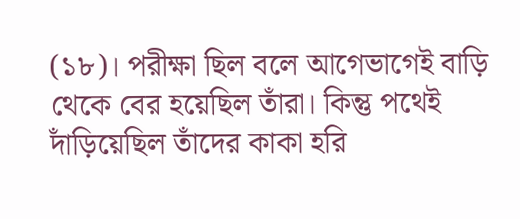(১৮)। পরীক্ষা ছিল বলে আগেভাগেই বাড়ি থেকে বের হয়েছিল তাঁরা। কিন্তু পথেই দাঁড়িয়েছিল তাঁদের কাকা হরি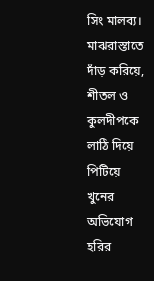সিং মালব্য। মাঝরাস্তাতে দাঁড় করিয়ে, শীতল ও কুলদীপকে লাঠি দিয়ে পিটিয়ে খুনের অভিযোগ হরির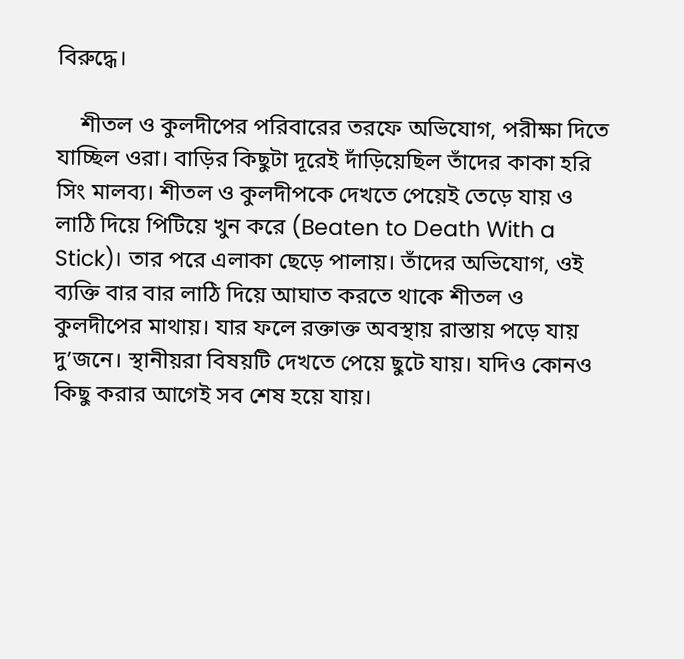বিরুদ্ধে।

    শীতল ও কুলদীপের পরিবারের তরফে অভিযোগ, পরীক্ষা দিতে যাচ্ছিল ওরা। বাড়ির কিছুটা দূরেই দাঁড়িয়েছিল তাঁদের কাকা হরি সিং মালব্য। শীতল ও কুলদীপকে দেখতে পেয়েই তেড়ে যায় ও লাঠি দিয়ে পিটিয়ে খুন করে (Beaten to Death With a Stick)। তার পরে এলাকা ছেড়ে পালায়। তাঁদের অভিযোগ, ওই ব্যক্তি বার বার লাঠি দিয়ে আঘাত করতে থাকে শীতল ও কুলদীপের মাথায়। যার ফলে রক্তাক্ত অবস্থায় রাস্তায় পড়ে যায় দু’জনে। স্থানীয়রা বিষয়টি দেখতে পেয়ে ছুটে যায়। যদিও কোনও কিছু করার আগেই সব শেষ হয়ে যায়।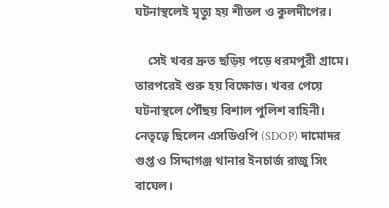ঘটনাস্থলেই মৃত্যু হয় শীতল ও কুলদীপের।

    সেই খবর দ্রুত ছড়িয় পড়ে ধরমপুরী গ্রামে। তারপরেই শুরু হয় বিক্ষোভ। খবর পেয়ে ঘটনাস্থলে পৌঁছয় বিশাল পুলিশ বাহিনী। নেতৃত্বে ছিলেন এসডিওপি (SDOP) দামোদর গুপ্ত ও সিদ্দাগঞ্জ থানার ইনচার্জ রাজু সিং বাঘেল।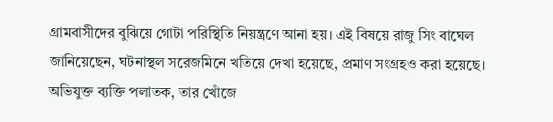গ্রামবাসীদের বুঝিয়ে গোটা পরিস্থিতি নিয়ন্ত্রণে আনা হয়। এই বিষয়ে রাজু সিং বাঘেল জানিয়েছেন, ঘটনাস্থল সরেজমিনে খতিয়ে দেখা হয়েছে, প্রমাণ সংগ্রহও করা হয়েছে। অভিযুক্ত ব্যক্তি পলাতক, তার খোঁজে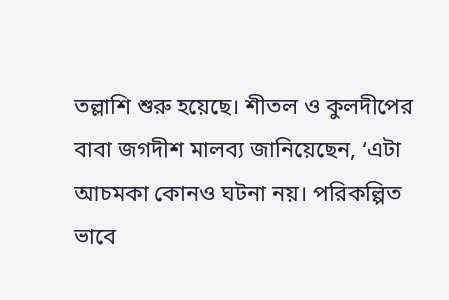তল্লাশি শুরু হয়েছে। শীতল ও কুলদীপের বাবা জগদীশ মালব্য জানিয়েছেন, ‘এটা আচমকা কোনও ঘটনা নয়। পরিকল্পিত ভাবে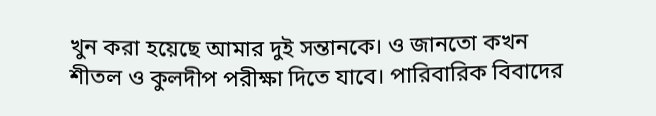খুন করা হয়েছে আমার দুই সন্তানকে। ও জানতো কখন শীতল ও কুলদীপ পরীক্ষা দিতে যাবে। পারিবারিক বিবাদের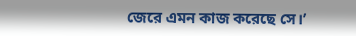জেরে এমন কাজ করেছে সে।’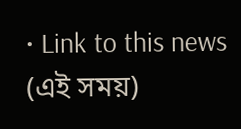• Link to this news (এই সময়)